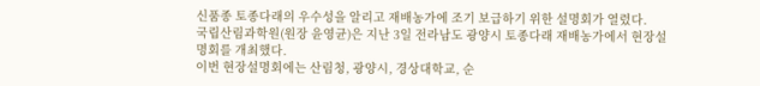신품종 토종다래의 우수성을 알리고 재배농가에 조기 보급하기 위한 설명회가 열렸다.
국립산림과학원(원장 윤영균)은 지난 3일 전라남도 광양시 토종다래 재배농가에서 현장설명회를 개최했다.
이번 현장설명회에는 산림청, 광양시, 경상대학교, 순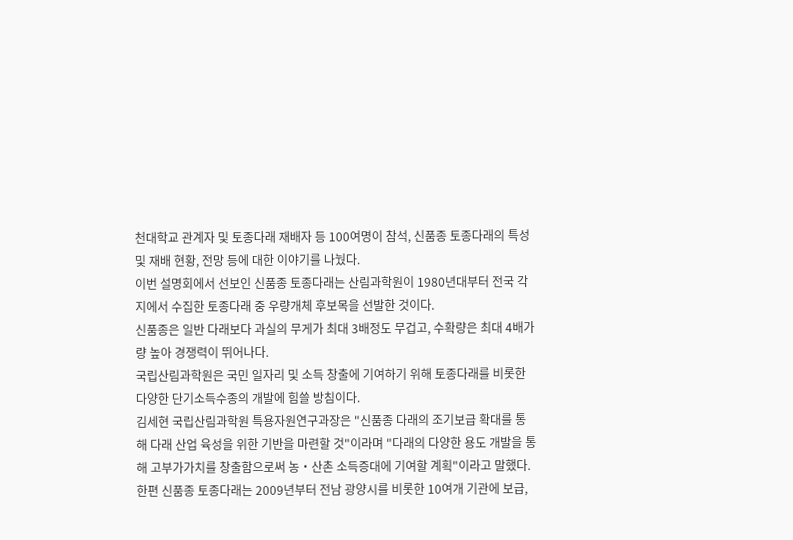천대학교 관계자 및 토종다래 재배자 등 100여명이 참석, 신품종 토종다래의 특성 및 재배 현황, 전망 등에 대한 이야기를 나눴다.
이번 설명회에서 선보인 신품종 토종다래는 산림과학원이 1980년대부터 전국 각지에서 수집한 토종다래 중 우량개체 후보목을 선발한 것이다.
신품종은 일반 다래보다 과실의 무게가 최대 3배정도 무겁고, 수확량은 최대 4배가량 높아 경쟁력이 뛰어나다.
국립산림과학원은 국민 일자리 및 소득 창출에 기여하기 위해 토종다래를 비롯한 다양한 단기소득수종의 개발에 힘쓸 방침이다.
김세현 국립산림과학원 특용자원연구과장은 "신품종 다래의 조기보급 확대를 통해 다래 산업 육성을 위한 기반을 마련할 것"이라며 "다래의 다양한 용도 개발을 통해 고부가가치를 창출함으로써 농‧산촌 소득증대에 기여할 계획"이라고 말했다.
한편 신품종 토종다래는 2009년부터 전남 광양시를 비롯한 10여개 기관에 보급,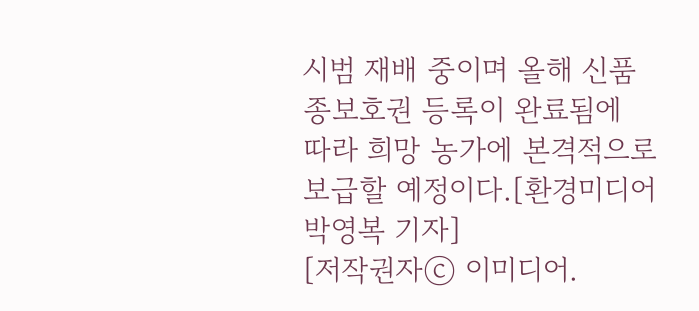시범 재배 중이며 올해 신품종보호권 등록이 완료됨에 따라 희망 농가에 본격적으로 보급할 예정이다.[환경미디어 박영복 기자]
[저작권자ⓒ 이미디어.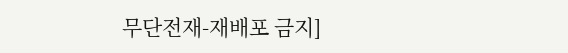무단전재-재배포 금지]